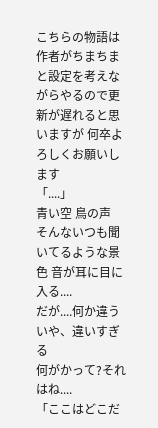こちらの物語は作者がちまちまと設定を考えながらやるので更新が遅れると思いますが 何卒よろしくお願いします
「....」
青い空 鳥の声
そんないつも聞いてるような景色 音が耳に目に入る....
だが....何か違う
いや、違いすぎる
何がかって?それはね....
「ここはどこだ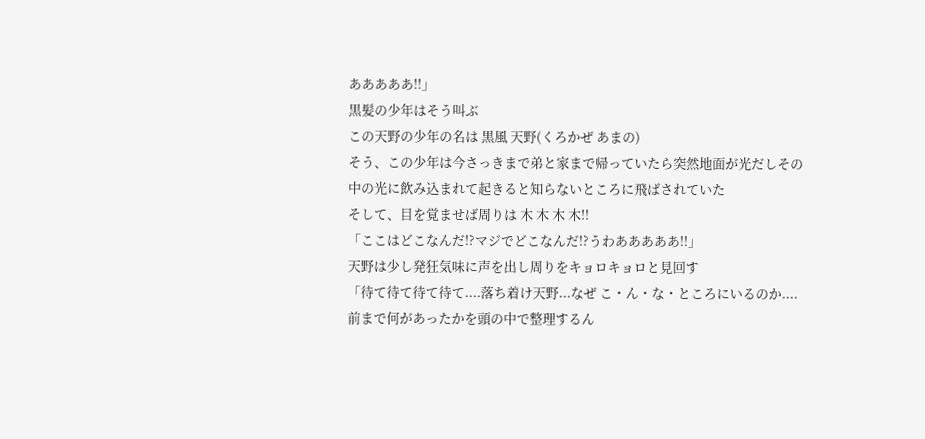あああああ!!」
黒髪の少年はそう叫ぶ
この天野の少年の名は 黒風 天野(くろかぜ あまの)
そう、この少年は今さっきまで弟と家まで帰っていたら突然地面が光だしその中の光に飲み込まれて起きると知らないところに飛ばされていた
そして、目を覚ませば周りは 木 木 木 木!!
「ここはどこなんだ!?マジでどこなんだ!?うわあああああ!!」
天野は少し発狂気味に声を出し周りをキョロキョロと見回す
「待て待て待て待て....落ち着け天野...なぜ こ・ん・な・ところにいるのか....前まで何があったかを頭の中で整理するん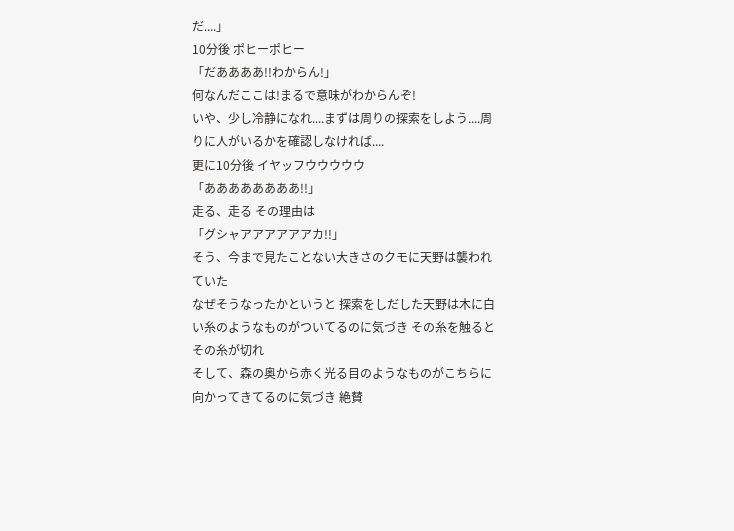だ....」
10分後 ポヒーポヒー
「だああああ!!わからん!」
何なんだここは!まるで意味がわからんぞ!
いや、少し冷静になれ....まずは周りの探索をしよう....周りに人がいるかを確認しなければ....
更に10分後 イヤッフウウウウウ
「ああああああああ!!」
走る、走る その理由は
「グシャアアアアアアカ!!」
そう、今まで見たことない大きさのクモに天野は襲われていた
なぜそうなったかというと 探索をしだした天野は木に白い糸のようなものがついてるのに気づき その糸を触るとその糸が切れ
そして、森の奥から赤く光る目のようなものがこちらに向かってきてるのに気づき 絶賛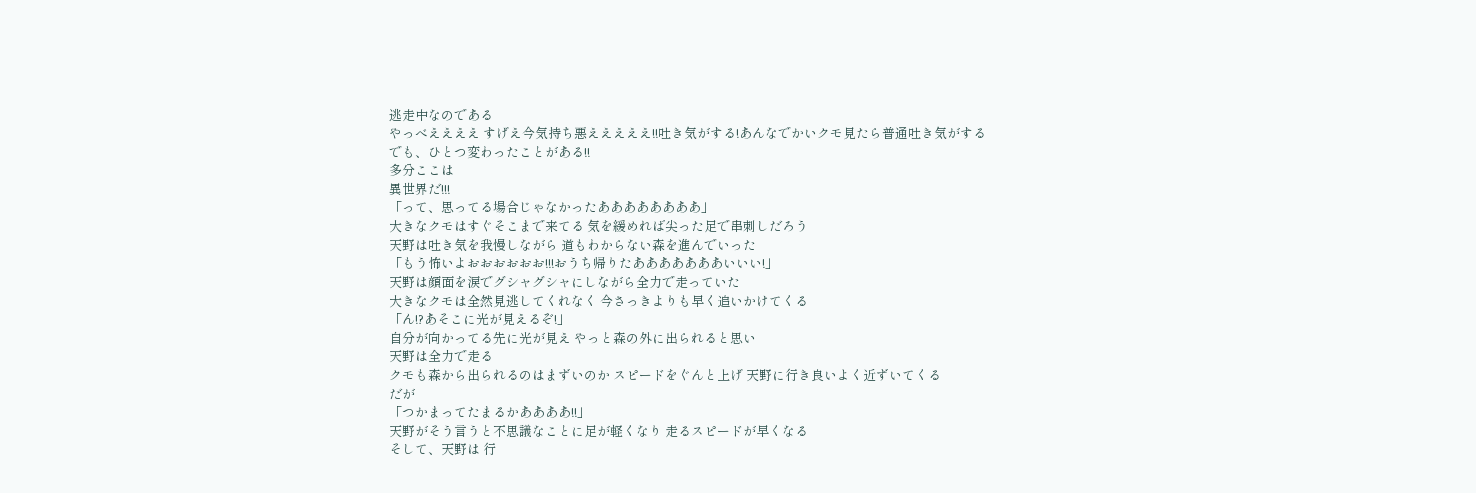逃走中なのである
やっべええええ すげえ今気持ち悪えええええ!!吐き気がする!あんなでかいクモ見たら普通吐き気がする
でも、ひとつ変わったことがある!!
多分ここは
異世界だ!!!
「って、思ってる場合じゃなかったああああああああ」
大きなクモはすぐそこまで来てる 気を緩めれば尖った足で串刺しだろう
天野は吐き気を我慢しながら 道もわからない森を進んでいった
「もう怖いよおおおおおお!!!おうち帰りたあああああああいいい!」
天野は顔面を涙でグシャグシャにしながら全力で走っていた
大きなクモは全然見逃してくれなく 今さっきよりも早く追いかけてくる
「ん!?あそこに光が見えるぞ!」
自分が向かってる先に光が見え やっと森の外に出られると思い
天野は全力で走る
クモも森から出られるのはまずいのか スピードをぐんと上げ 天野に行き良いよく近ずいてくる
だが
「つかまってたまるかああああ!!」
天野がそう言うと不思議なことに足が軽くなり 走るスピードが早くなる
そして、天野は 行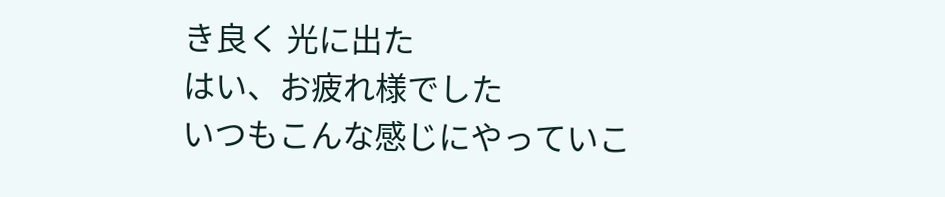き良く 光に出た
はい、お疲れ様でした
いつもこんな感じにやっていこ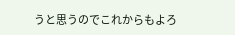うと思うのでこれからもよろ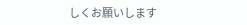しくお願いします